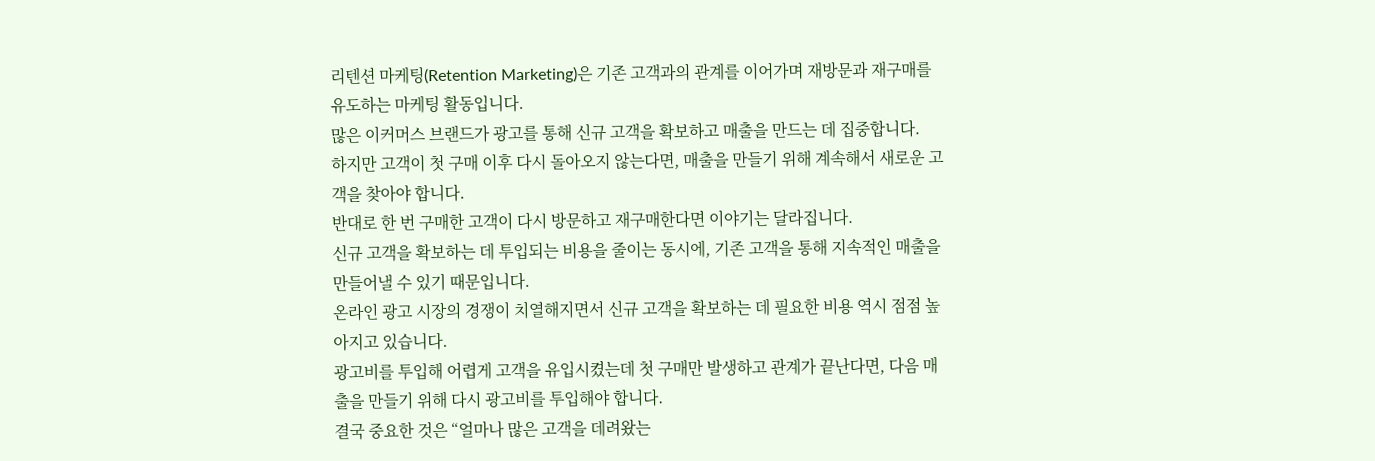리텐션 마케팅(Retention Marketing)은 기존 고객과의 관계를 이어가며 재방문과 재구매를 유도하는 마케팅 활동입니다.
많은 이커머스 브랜드가 광고를 통해 신규 고객을 확보하고 매출을 만드는 데 집중합니다.
하지만 고객이 첫 구매 이후 다시 돌아오지 않는다면, 매출을 만들기 위해 계속해서 새로운 고객을 찾아야 합니다.
반대로 한 번 구매한 고객이 다시 방문하고 재구매한다면 이야기는 달라집니다.
신규 고객을 확보하는 데 투입되는 비용을 줄이는 동시에, 기존 고객을 통해 지속적인 매출을 만들어낼 수 있기 때문입니다.
온라인 광고 시장의 경쟁이 치열해지면서 신규 고객을 확보하는 데 필요한 비용 역시 점점 높아지고 있습니다.
광고비를 투입해 어렵게 고객을 유입시켰는데 첫 구매만 발생하고 관계가 끝난다면, 다음 매출을 만들기 위해 다시 광고비를 투입해야 합니다.
결국 중요한 것은 “얼마나 많은 고객을 데려왔는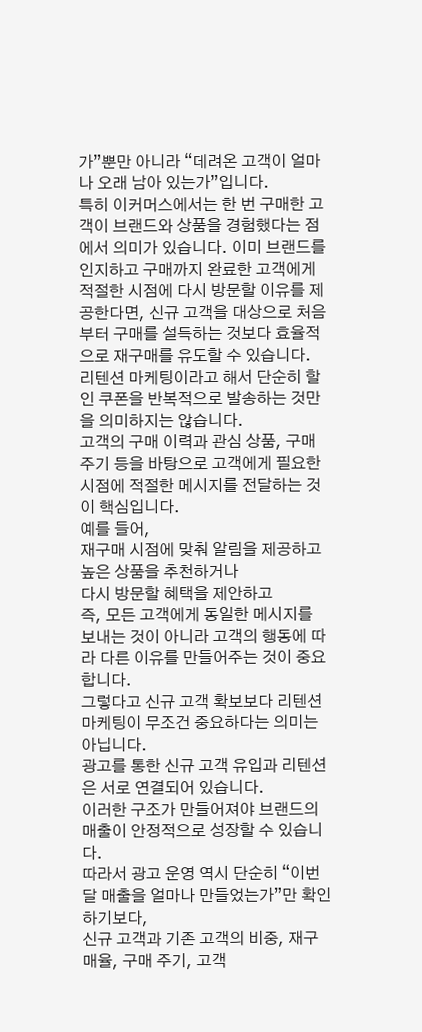가”뿐만 아니라 “데려온 고객이 얼마나 오래 남아 있는가”입니다.
특히 이커머스에서는 한 번 구매한 고객이 브랜드와 상품을 경험했다는 점에서 의미가 있습니다. 이미 브랜드를 인지하고 구매까지 완료한 고객에게 적절한 시점에 다시 방문할 이유를 제공한다면, 신규 고객을 대상으로 처음부터 구매를 설득하는 것보다 효율적으로 재구매를 유도할 수 있습니다.
리텐션 마케팅이라고 해서 단순히 할인 쿠폰을 반복적으로 발송하는 것만을 의미하지는 않습니다.
고객의 구매 이력과 관심 상품, 구매 주기 등을 바탕으로 고객에게 필요한 시점에 적절한 메시지를 전달하는 것이 핵심입니다.
예를 들어,
재구매 시점에 맞춰 알림을 제공하고
높은 상품을 추천하거나
다시 방문할 혜택을 제안하고
즉, 모든 고객에게 동일한 메시지를 보내는 것이 아니라 고객의 행동에 따라 다른 이유를 만들어주는 것이 중요합니다.
그렇다고 신규 고객 확보보다 리텐션 마케팅이 무조건 중요하다는 의미는 아닙니다.
광고를 통한 신규 고객 유입과 리텐션은 서로 연결되어 있습니다.
이러한 구조가 만들어져야 브랜드의 매출이 안정적으로 성장할 수 있습니다.
따라서 광고 운영 역시 단순히 “이번 달 매출을 얼마나 만들었는가”만 확인하기보다,
신규 고객과 기존 고객의 비중, 재구매율, 구매 주기, 고객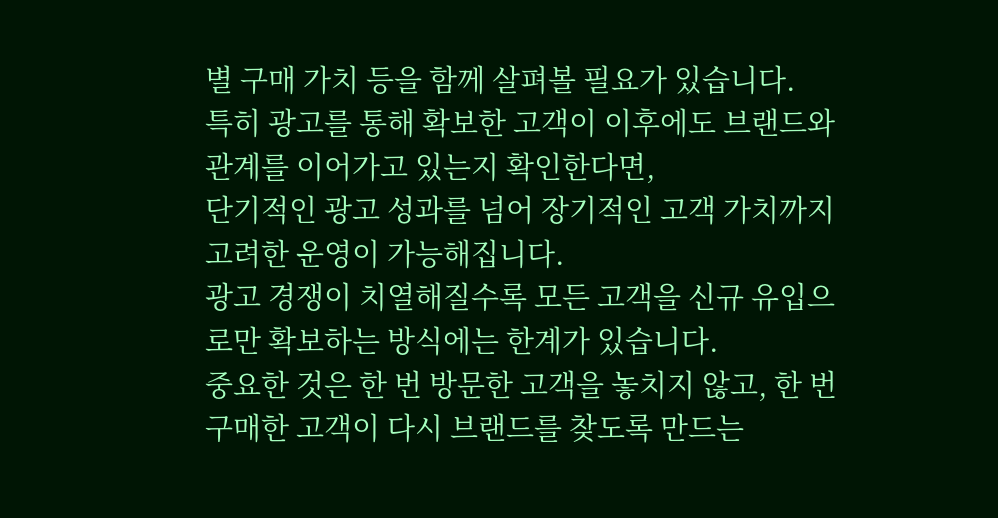별 구매 가치 등을 함께 살펴볼 필요가 있습니다.
특히 광고를 통해 확보한 고객이 이후에도 브랜드와 관계를 이어가고 있는지 확인한다면,
단기적인 광고 성과를 넘어 장기적인 고객 가치까지 고려한 운영이 가능해집니다.
광고 경쟁이 치열해질수록 모든 고객을 신규 유입으로만 확보하는 방식에는 한계가 있습니다.
중요한 것은 한 번 방문한 고객을 놓치지 않고, 한 번 구매한 고객이 다시 브랜드를 찾도록 만드는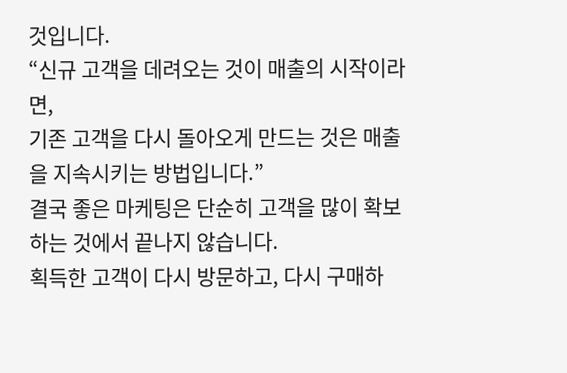것입니다.
“신규 고객을 데려오는 것이 매출의 시작이라면,
기존 고객을 다시 돌아오게 만드는 것은 매출을 지속시키는 방법입니다.”
결국 좋은 마케팅은 단순히 고객을 많이 확보하는 것에서 끝나지 않습니다.
획득한 고객이 다시 방문하고, 다시 구매하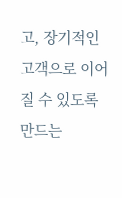고, 장기적인 고객으로 이어질 수 있도록 만드는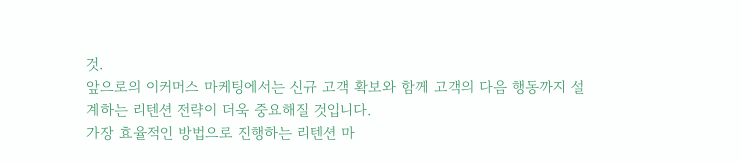것.
앞으로의 이커머스 마케팅에서는 신규 고객 확보와 함께 고객의 다음 행동까지 설계하는 리텐션 전략이 더욱 중요해질 것입니다.
가장 효율적인 방법으로 진행하는 리텐션 마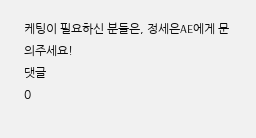케팅이 필요하신 분들은, 정세은AE에게 문의주세요!
댓글
0